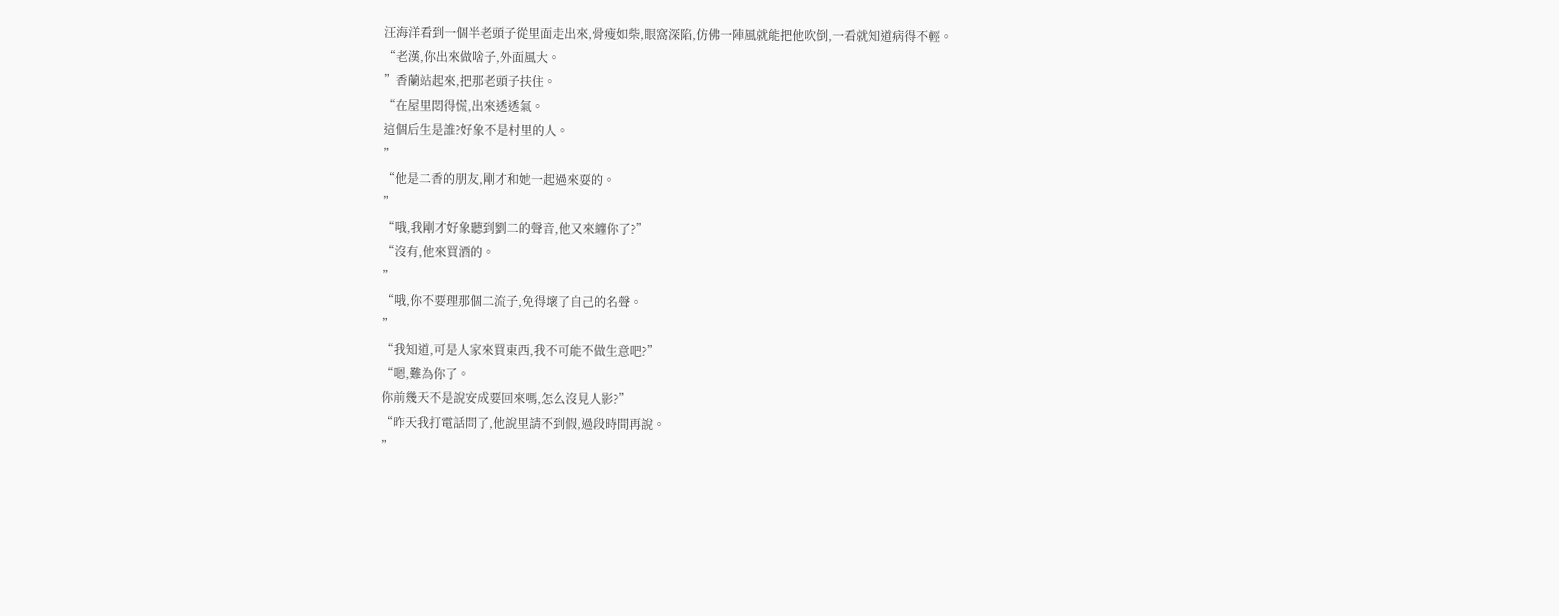汪海洋看到一個半老頭子從里面走出來,骨瘦如柴,眼窩深陷,仿佛一陣風就能把他吹倒,一看就知道病得不輕。
“老漢,你出來做啥子,外面風大。
”香蘭站起來,把那老頭子扶住。
“在屋里悶得慌,出來透透氣。
這個后生是誰?好象不是村里的人。
”
“他是二香的朋友,剛才和她一起過來耍的。
”
“哦,我剛才好象聽到劉二的聲音,他又來纏你了?”
“沒有,他來買酒的。
”
“哦,你不要理那個二流子,免得壞了自己的名聲。
”
“我知道,可是人家來買東西,我不可能不做生意吧?”
“嗯,難為你了。
你前幾天不是說安成要回來嗎,怎么沒見人影?”
“昨天我打電話問了,他說里請不到假,過段時間再說。
”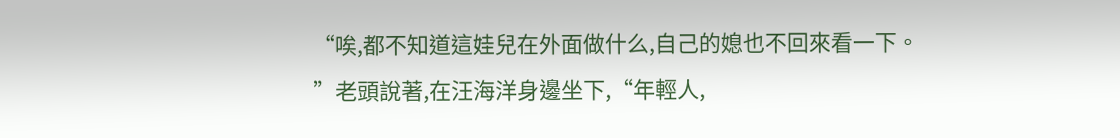“唉,都不知道這娃兒在外面做什么,自己的媳也不回來看一下。
”老頭說著,在汪海洋身邊坐下,“年輕人,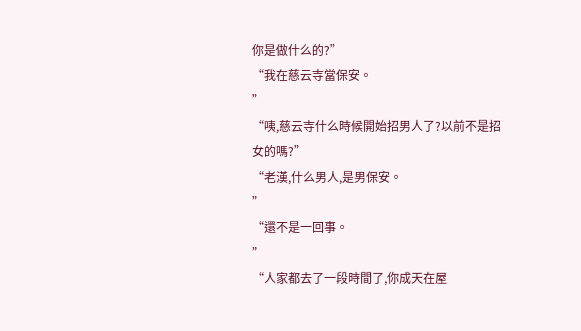你是做什么的?”
“我在慈云寺當保安。
”
“咦,慈云寺什么時候開始招男人了?以前不是招女的嗎?”
“老漢,什么男人,是男保安。
”
“還不是一回事。
”
“人家都去了一段時間了,你成天在屋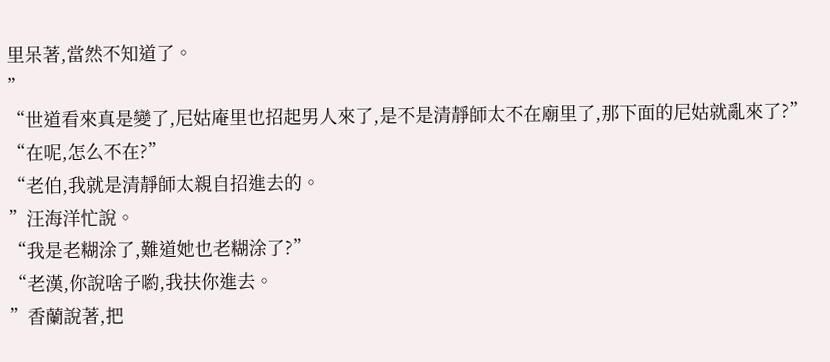里呆著,當然不知道了。
”
“世道看來真是變了,尼姑庵里也招起男人來了,是不是清靜師太不在廟里了,那下面的尼姑就亂來了?”
“在呢,怎么不在?”
“老伯,我就是清靜師太親自招進去的。
”汪海洋忙說。
“我是老糊涂了,難道她也老糊涂了?”
“老漢,你說啥子喲,我扶你進去。
”香蘭說著,把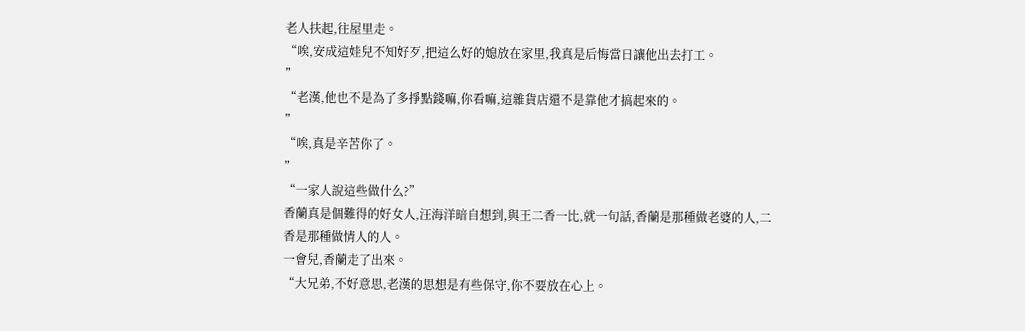老人扶起,往屋里走。
“唉,安成這娃兒不知好歹,把這么好的媳放在家里,我真是后悔當日讓他出去打工。
”
“老漢,他也不是為了多掙點錢嘛,你看嘛,這雜貨店還不是靠他才搞起來的。
”
“唉,真是辛苦你了。
”
“一家人說這些做什么?”
香蘭真是個難得的好女人,汪海洋暗自想到,與王二香一比,就一句話,香蘭是那種做老婆的人,二香是那種做情人的人。
一會兒,香蘭走了出來。
“大兄弟,不好意思,老漢的思想是有些保守,你不要放在心上。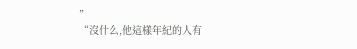”
“沒什么,他這樣年紀的人有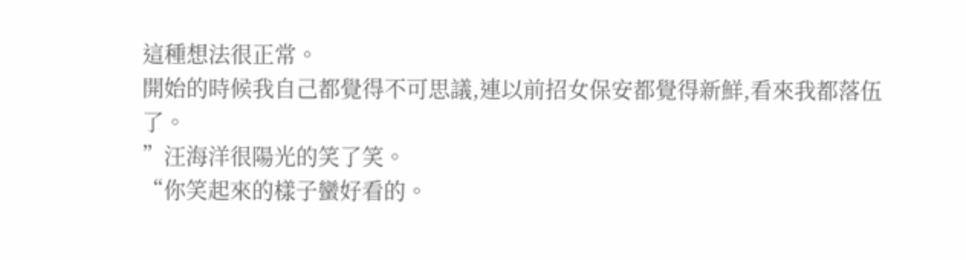這種想法很正常。
開始的時候我自己都覺得不可思議,連以前招女保安都覺得新鮮,看來我都落伍了。
”汪海洋很陽光的笑了笑。
“你笑起來的樣子蠻好看的。